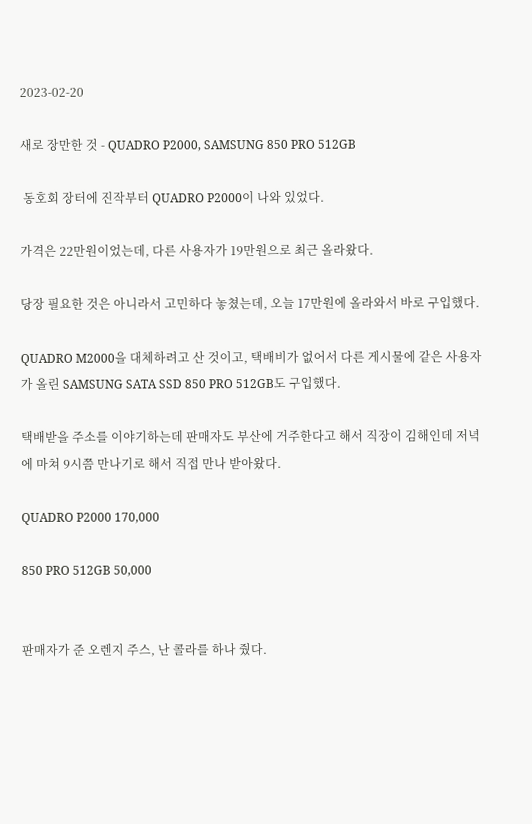2023-02-20

새로 장만한 것 - QUADRO P2000, SAMSUNG 850 PRO 512GB

 동호회 장터에 진작부터 QUADRO P2000이 나와 있었다.

가격은 22만원이었는데, 다른 사용자가 19만원으로 최근 올라왔다.

당장 필요한 것은 아니라서 고민하다 놓쳤는데, 오늘 17만원에 올라와서 바로 구입했다.

QUADRO M2000을 대체하려고 산 것이고, 택배비가 없어서 다른 게시물에 같은 사용자가 올린 SAMSUNG SATA SSD 850 PRO 512GB도 구입했다.

택배받을 주소를 이야기하는데 판매자도 부산에 거주한다고 해서 직장이 김해인데 저녁에 마쳐 9시쯤 만나기로 해서 직접 만나 받아왔다.

QUADRO P2000 170,000

850 PRO 512GB 50,000


판매자가 준 오렌지 주스, 난 콜라를 하나 줬다.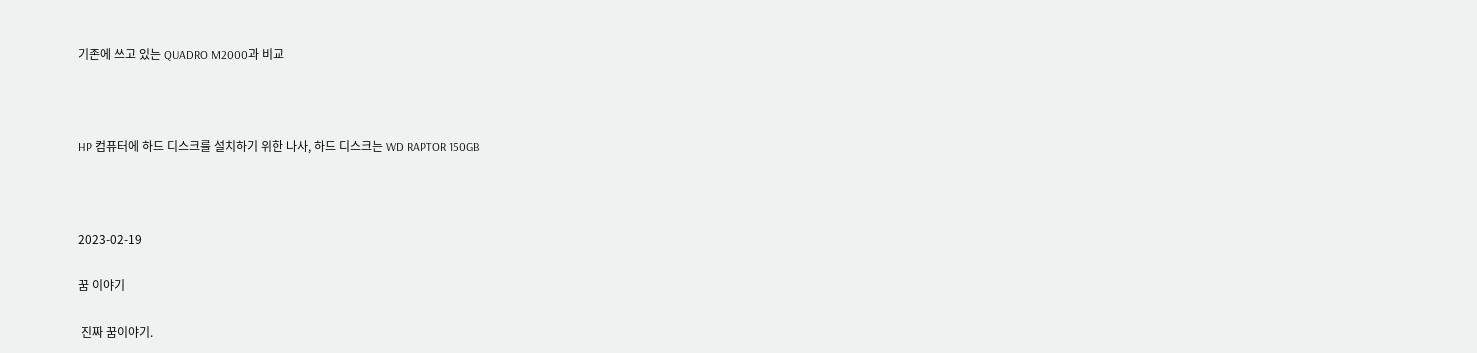기존에 쓰고 있는 QUADRO M2000과 비교



HP 컴퓨터에 하드 디스크를 설치하기 위한 나사, 하드 디스크는 WD RAPTOR 150GB



2023-02-19

꿈 이야기

 진짜 꿈이야기.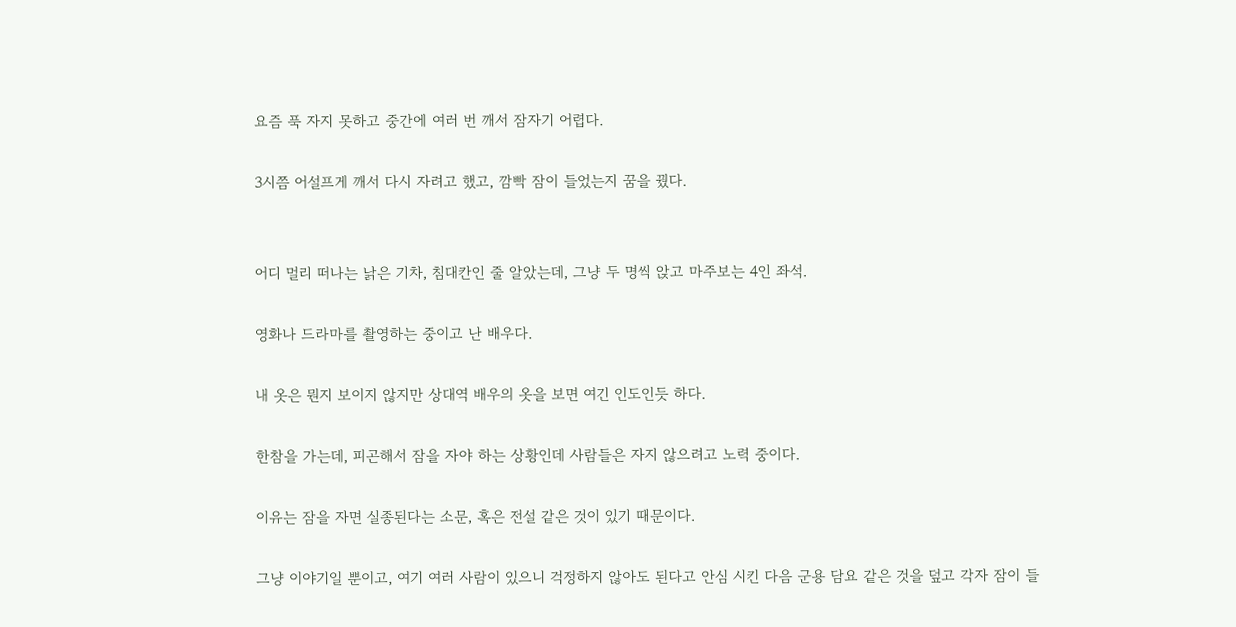요즘 푹 자지 못하고 중간에 여러 번 깨서 잠자기 어렵다.

3시쯤 어설프게 깨서 다시 자려고 했고, 깜빡 잠이 들었는지 꿈을 꿨다.


어디 멀리 떠나는 낡은 기차, 침대칸인 줄 알았는데, 그냥 두 명씩 앉고 마주보는 4인 좌석.

영화나 드라마를 촬영하는 중이고 난 배우다.

내 옷은 뭔지 보이지 않지만 상대역 배우의 옷을 보면 여긴 인도인듯 하다.

한참을 가는데, 피곤해서 잠을 자야 하는 상황인데 사람들은 자지 않으려고 노력 중이다.

이유는 잠을 자면 실종된다는 소문, 혹은 전설 같은 것이 있기 때문이다.

그냥 이야기일 뿐이고, 여기 여러 사람이 있으니 걱정하지 않아도 된다고 안심 시킨 다음 군용 담요 같은 것을 덮고 각자 잠이 들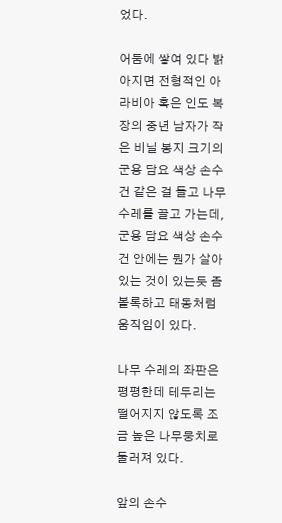었다.

어둠에 쌓여 있다 밝아지면 전형적인 아라비아 혹은 인도 복장의 중년 남자가 작은 비닐 봉지 크기의 군용 담요 색상 손수건 같은 걸 들고 나무 수레를 끌고 가는데, 군용 담요 색상 손수건 안에는 뭔가 살아 있는 것이 있는듯 좀 볼록하고 태동처럼 움직임이 있다.

나무 수레의 좌판은 평평한데 테두리는 떨어지지 않도록 조금 높은 나무뭉치로 둘러져 있다.

앞의 손수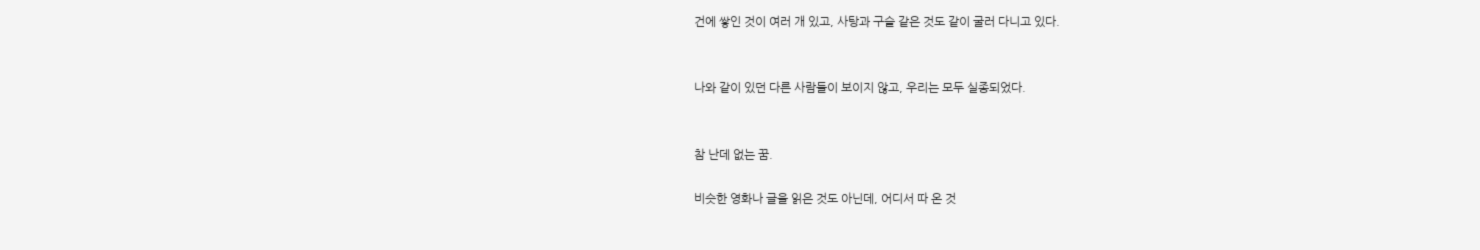건에 쌓인 것이 여러 개 있고, 사탕과 구슬 같은 것도 같이 굴러 다니고 있다.


나와 같이 있던 다른 사람들이 보이지 않고, 우리는 모두 실종되었다.


참 난데 없는 꿈.

비슷한 영화나 글을 읽은 것도 아닌데, 어디서 따 온 것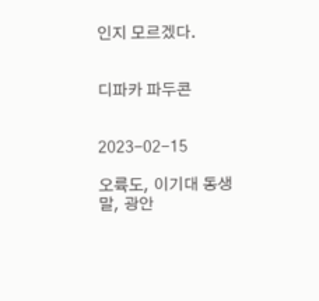인지 모르겠다.


디파카 파두콘


2023-02-15

오륙도, 이기대 동생말, 광안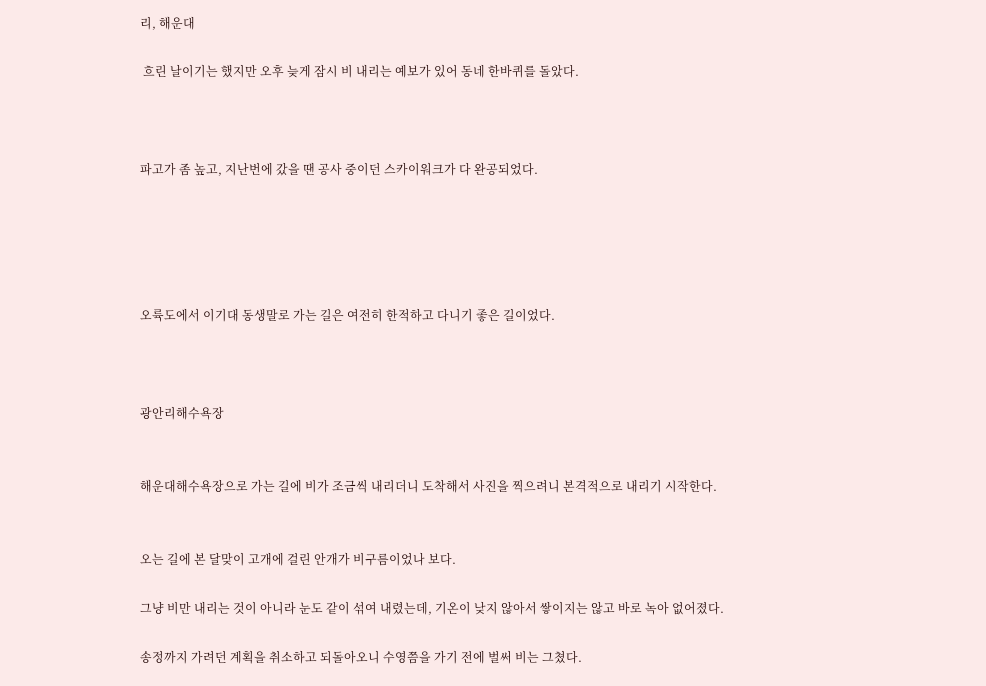리, 해운대

 흐린 날이기는 했지만 오후 늦게 잠시 비 내리는 예보가 있어 동네 한바퀴를 돌았다.



파고가 좀 높고, 지난번에 갔을 땐 공사 중이던 스카이워크가 다 완공되었다.





오륙도에서 이기대 동생말로 가는 길은 여전히 한적하고 다니기 좋은 길이었다.



광안리해수욕장


해운대해수욕장으로 가는 길에 비가 조금씩 내리더니 도착해서 사진을 찍으려니 본격적으로 내리기 시작한다.


오는 길에 본 달맞이 고개에 걸린 안개가 비구름이었나 보다.

그냥 비만 내리는 것이 아니라 눈도 같이 섞여 내렸는데, 기온이 낮지 않아서 쌓이지는 않고 바로 녹아 없어졌다.

송정까지 가려던 계획을 취소하고 되돌아오니 수영쯤을 가기 전에 벌써 비는 그쳤다.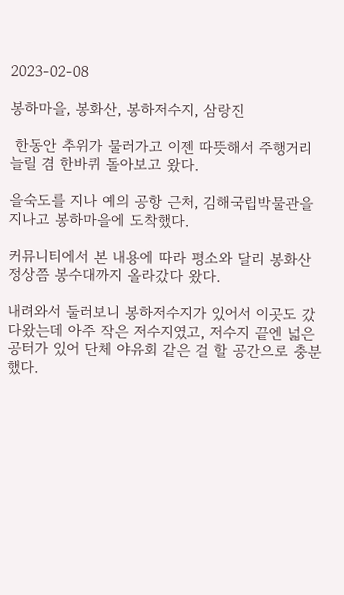2023-02-08

봉하마을, 봉화산, 봉하저수지, 삼랑진

 한동안 추위가 물러가고 이젠 따뜻해서 주행거리 늘릴 겸 한바퀴 돌아보고 왔다.

을숙도를 지나 예의 공항 근처, 김해국립박물관을 지나고 봉하마을에 도착했다.

커뮤니티에서 본 내용에 따라 평소와 달리 봉화산 정상쯤 봉수대까지 올라갔다 왔다.

내려와서 둘러보니 봉하저수지가 있어서 이곳도 갔다왔는데 아주 작은 저수지였고, 저수지 끝엔 넓은 공터가 있어 단체 야유회 같은 걸 할 공간으로 충분했다.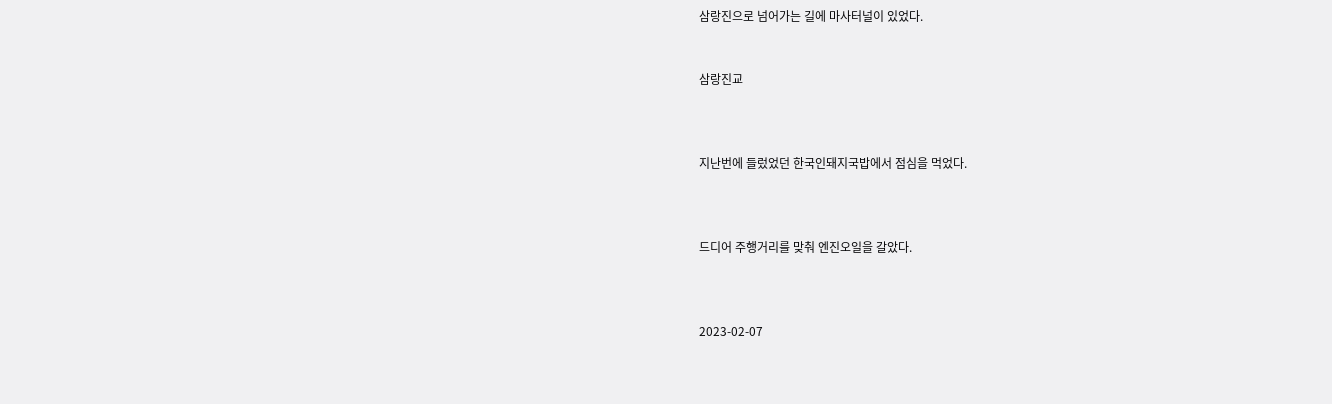삼랑진으로 넘어가는 길에 마사터널이 있었다.


삼랑진교



지난번에 들렀었던 한국인돼지국밥에서 점심을 먹었다.



드디어 주행거리를 맞춰 엔진오일을 갈았다.



2023-02-07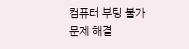컴퓨터 부팅 불가 문제 해결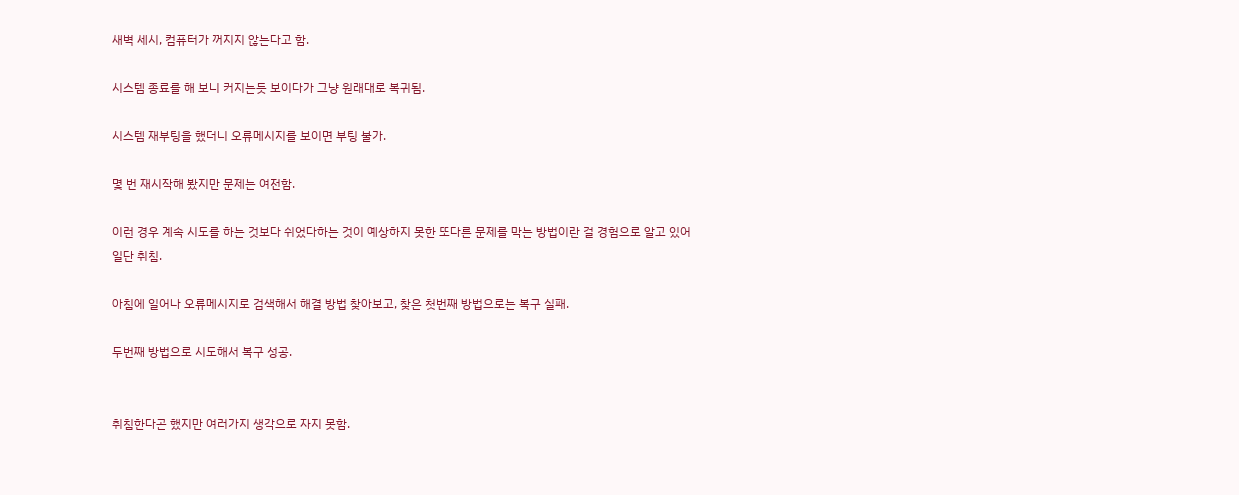새벽 세시, 컴퓨터가 꺼지지 않는다고 함.

시스템 종료를 해 보니 커지는듯 보이다가 그냥 원래대로 복귀됨.

시스템 재부팅을 했더니 오류메시지를 보이면 부팅 불가.

몇 번 재시작해 봤지만 문제는 여전함.

이런 경우 계속 시도를 하는 것보다 쉬었다하는 것이 예상하지 못한 또다른 문제를 막는 방법이란 걸 경험으로 알고 있어 일단 취침.

아침에 일어나 오류메시지로 검색해서 해결 방법 찾아보고, 찾은 첫번째 방법으로는 복구 실패.

두번째 방법으로 시도해서 복구 성공.


취침한다곤 했지만 여러가지 생각으로 자지 못함.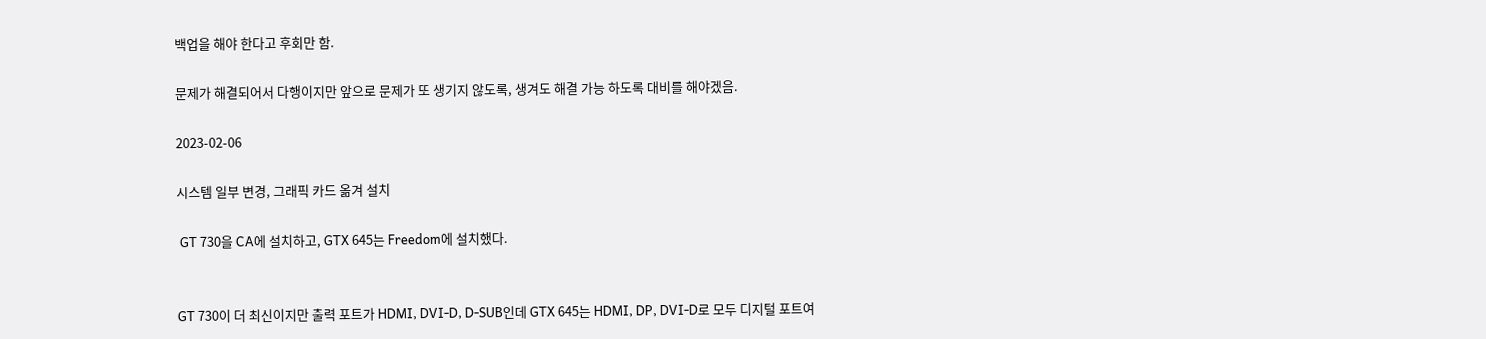백업을 해야 한다고 후회만 함.

문제가 해결되어서 다행이지만 앞으로 문제가 또 생기지 않도록, 생겨도 해결 가능 하도록 대비를 해야겠음.

2023-02-06

시스템 일부 변경, 그래픽 카드 옮겨 설치

 GT 730을 CA에 설치하고, GTX 645는 Freedom에 설치했다.


GT 730이 더 최신이지만 출력 포트가 HDMI, DVI-D, D-SUB인데 GTX 645는 HDMI, DP, DVI-D로 모두 디지털 포트여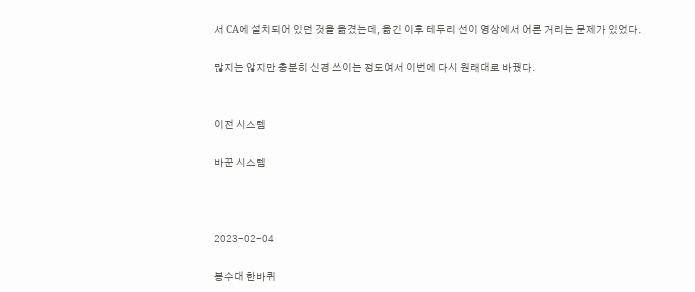서 CA에 설치되어 있던 것을 옮겼는데, 옮긴 이후 테두리 선이 영상에서 어른 거리는 문제가 있었다.

많지는 않지만 충분히 신경 쓰이는 정도여서 이번에 다시 원래대로 바꿨다.


이전 시스템

바꾼 시스템



2023-02-04

봉수대 한바퀴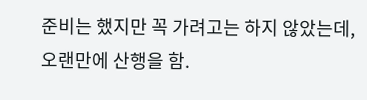준비는 했지만 꼭 가려고는 하지 않았는데, 오랜만에 산행을 함.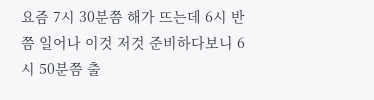요즘 7시 30분쯤 해가 뜨는데 6시 반쯤 일어나 이것 저것 준비하다보니 6시 50분쯤 출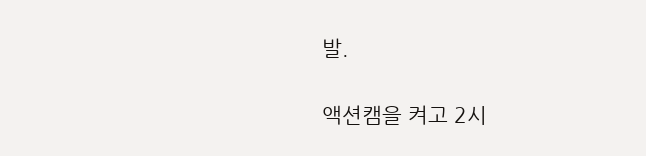발.

액션캠을 켜고 2시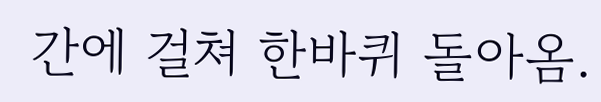간에 걸쳐 한바퀴 돌아옴.